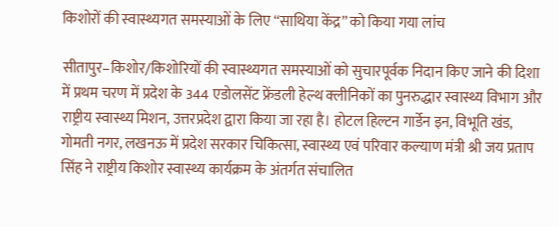किशोरों की स्वास्थ्यगत समस्याओं के लिए “साथिया केंद्र” को किया गया लांच

सीतापुर–किशोर/किशोरियों की स्वास्थ्यगत समस्याओं को सुचारपूर्वक निदान किए जाने की दिशा में प्रथम चरण में प्रदेश के 344 एडोलसेंट फ्रेंडली हेल्थ क्लीनिकों का पुनरुद्धार स्वास्थ्य विभाग और राष्ट्रीय स्वास्थ्य मिशन, उत्तरप्रदेश द्वारा किया जा रहा है। होटल हिल्टन गार्डेन इन, विभूति खंड, गोमती नगर, लखनऊ में प्रदेश सरकार चिकित्सा, स्वास्थ्य एवं परिवार कल्याण मंत्री श्री जय प्रताप सिंह ने राष्ट्रीय किशोर स्वास्थ्य कार्यक्रम के अंतर्गत संचालित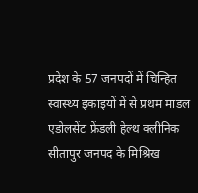प्रदेश के 57 जनपदों में चिन्हित स्वास्थ्य इकाइयों में से प्रथम माडल एडोलसेंट फ्रेंडली हेल्थ क्लीनिक सीतापुर जनपद के मिश्रिख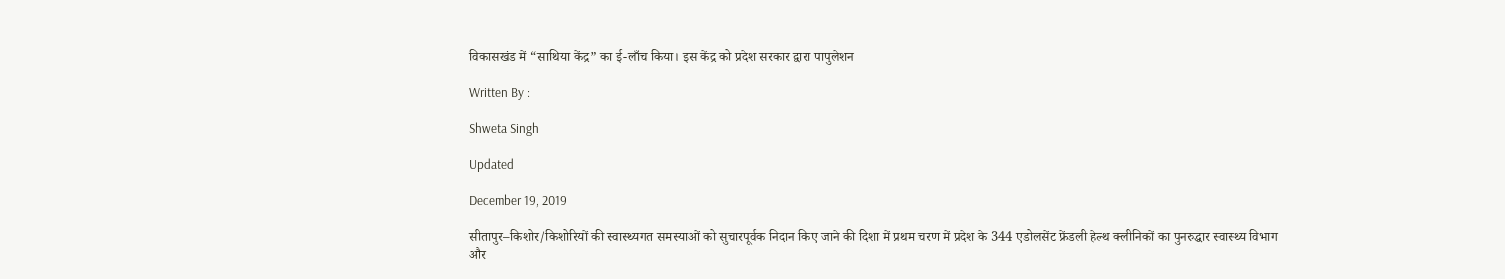विकासखंड में “साथिया केंद्र” का ई-लाँच किया। इस केंद्र को प्रदेश सरकार द्वारा पापुलेशन

Written By :

Shweta Singh

Updated

December 19, 2019

सीतापुर–किशोर/किशोरियों की स्वास्थ्यगत समस्याओं को सुचारपूर्वक निदान किए जाने की दिशा में प्रथम चरण में प्रदेश के 344 एडोलसेंट फ्रेंडली हेल्थ क्लीनिकों का पुनरुद्धार स्वास्थ्य विभाग और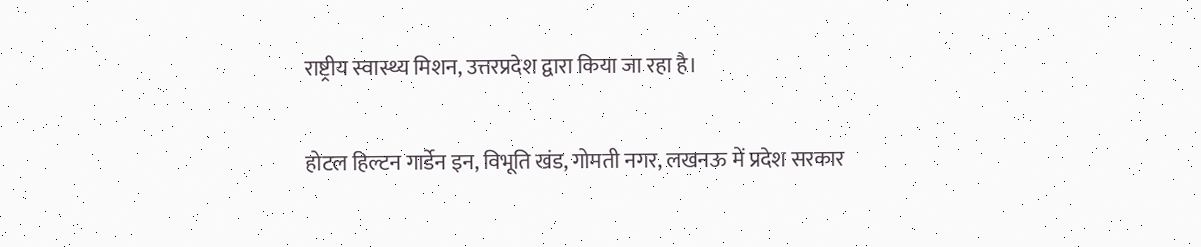राष्ट्रीय स्वास्थ्य मिशन, उत्तरप्रदेश द्वारा किया जा रहा है।

होटल हिल्टन गार्डेन इन, विभूति खंड, गोमती नगर, लखनऊ में प्रदेश सरकार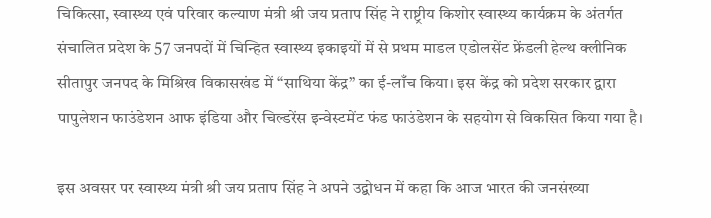चिकित्सा, स्वास्थ्य एवं परिवार कल्याण मंत्री श्री जय प्रताप सिंह ने राष्ट्रीय किशोर स्वास्थ्य कार्यक्रम के अंतर्गत संचालित प्रदेश के 57 जनपदों में चिन्हित स्वास्थ्य इकाइयों में से प्रथम माडल एडोलसेंट फ्रेंडली हेल्थ क्लीनिक सीतापुर जनपद के मिश्रिख विकासखंड में “साथिया केंद्र” का ई-लाँच किया। इस केंद्र को प्रदेश सरकार द्वारा पापुलेशन फाउंडेशन आफ इंडिया और चिल्डरेंस इन्वेस्टमेंट फंड फाउंडेशन के सहयोग से विकसित किया गया है।

इस अवसर पर स्वास्थ्य मंत्री श्री जय प्रताप सिंह ने अपने उद्बोधन में कहा कि आज भारत की जनसंख्या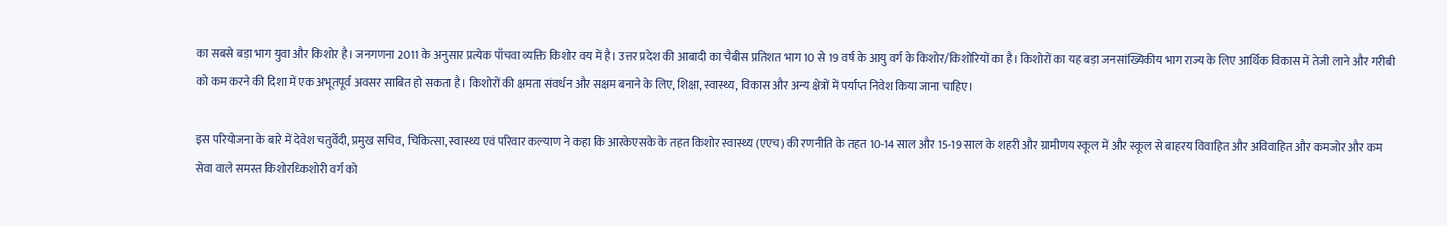का सबसे बड़ा भाग युवा और किशोर है। जनगणना 2011 के अनुसार प्रत्येक पाँचवा व्यक्ति किशोर वय में है। उत्तर प्रदेश की आबादी का चैबीस प्रतिशत भाग 10 से 19 वर्ष के आयु वर्ग के किशोर/किशोरियों का है। किशोरों का यह बड़ा जनसांख्यिकीय भाग राज्य के लिए आर्थिक विकास में तेजी लाने और गरीबी को कम करने की दिशा में एक अभूतपूर्व अवसर साबित हो सकता है। किशोरों की क्षमता संवर्धन और सक्षम बनाने के लिए, शिक्षा, स्वास्थ्य, विकास और अन्य क्षेत्रों में पर्याप्त निवेश किया जाना चाहिए।

इस परियोजना के बारे में देवेश चतुर्वेदी, प्रमुख सचिव, चिकित्सा, स्वास्थ्य एवं परिवार कल्याण ने कहा कि आरकेएसके के तहत किशोर स्वास्थ्य (एएच) की रणनीति के तहत 10-14 साल और 15-19 साल के शहरी और ग्रामीणय स्कूल में और स्कूल से बाहरय विवाहित और अविवाहित और कमजोर और कम सेवा वाले समस्त किशोरध्किशोरी वर्ग को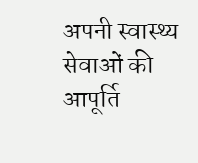अपनी स्वास्थ्य सेवाओं की आपूर्ति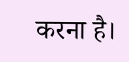करना है।